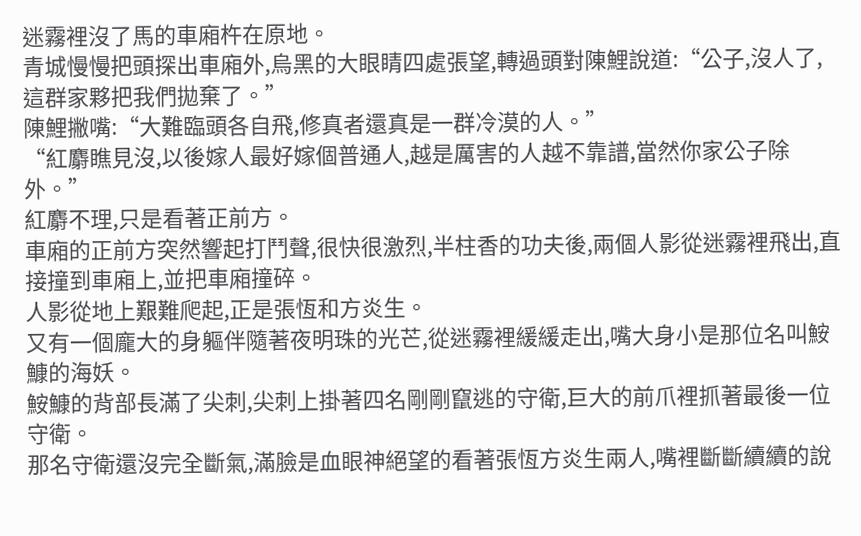迷霧裡沒了馬的車廂杵在原地。
青城慢慢把頭探出車廂外,烏黑的大眼睛四處張望,轉過頭對陳鯉說道:“公子,沒人了,這群家夥把我們拋棄了。”
陳鯉撇嘴:“大難臨頭各自飛,修真者還真是一群冷漠的人。”
“紅麝瞧見沒,以後嫁人最好嫁個普通人,越是厲害的人越不靠譜,當然你家公子除外。”
紅麝不理,只是看著正前方。
車廂的正前方突然響起打鬥聲,很快很激烈,半柱香的功夫後,兩個人影從迷霧裡飛出,直接撞到車廂上,並把車廂撞碎。
人影從地上艱難爬起,正是張恆和方炎生。
又有一個龐大的身軀伴隨著夜明珠的光芒,從迷霧裡緩緩走出,嘴大身小是那位名叫鮟鱇的海妖。
鮟鱇的背部長滿了尖刺,尖刺上掛著四名剛剛竄逃的守衛,巨大的前爪裡抓著最後一位守衛。
那名守衛還沒完全斷氣,滿臉是血眼神絕望的看著張恆方炎生兩人,嘴裡斷斷續續的說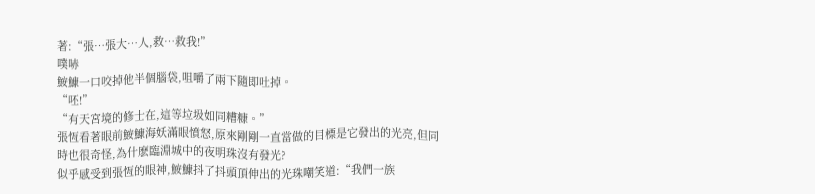著:“張…張大…人,救…救我!”
噗哧
鮟鱇一口咬掉他半個腦袋,咀嚼了兩下隨即吐掉。
“呸!”
“有天宮境的修士在,這等垃圾如同糟糠。”
張恆看著眼前鮟鱇海妖滿眼憤怒,原來剛剛一直當做的目標是它發出的光亮,但同時也很奇怪,為什麽臨淵城中的夜明珠沒有發光?
似乎感受到張恆的眼神,鮟鱇抖了抖頭頂伸出的光珠嘲笑道:“我們一族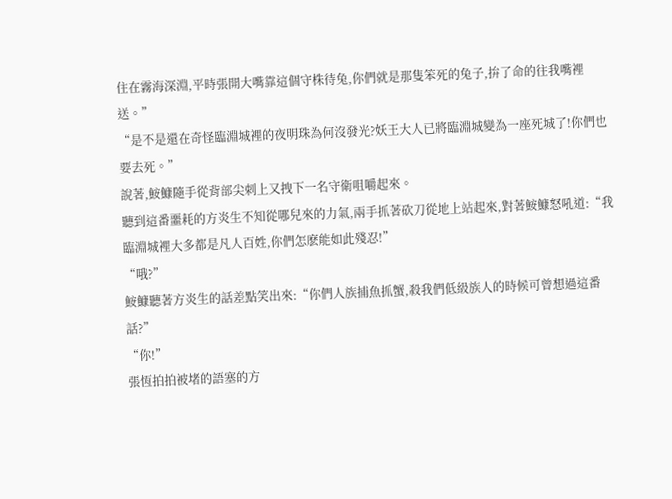住在霧海深淵,平時張開大嘴靠這個守株待兔,你們就是那隻笨死的兔子,拚了命的往我嘴裡送。”
“是不是還在奇怪臨淵城裡的夜明珠為何沒發光?妖王大人已將臨淵城變為一座死城了!你們也要去死。”
說著,鮟鱇隨手從背部尖刺上又拽下一名守衛咀嚼起來。
聽到這番噩耗的方炎生不知從哪兒來的力氣,兩手抓著砍刀從地上站起來,對著鮟鱇怒吼道:“我臨淵城裡大多都是凡人百姓,你們怎麽能如此殘忍!”
“哦?”
鮟鱇聽著方炎生的話差點笑出來:“你們人族捕魚抓蟹,殺我們低級族人的時候可曾想過這番話?”
“你!”
張恆拍拍被堵的語塞的方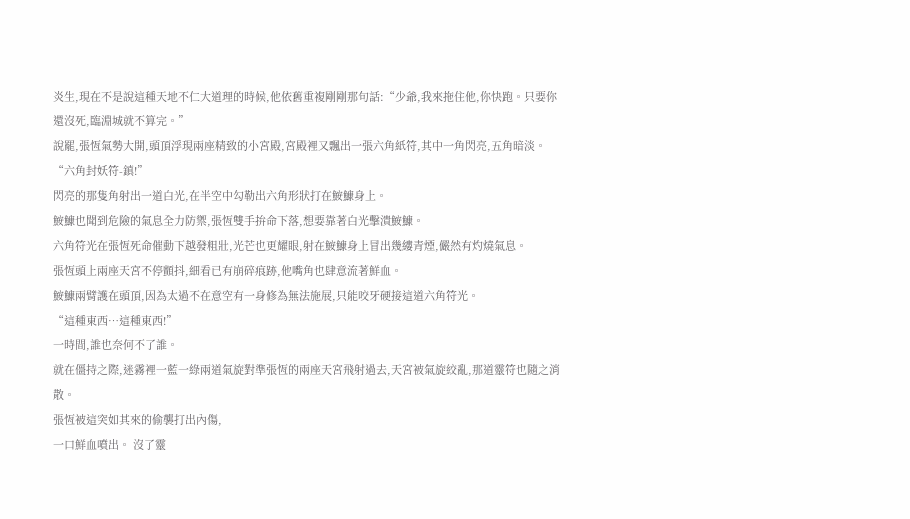炎生,現在不是說這種天地不仁大道理的時候,他依舊重複剛剛那句話:“少爺,我來拖住他,你快跑。只要你還沒死,臨淵城就不算完。”
說罷,張恆氣勢大開,頭頂浮現兩座精致的小宮殿,宮殿裡又飄出一張六角紙符,其中一角閃亮,五角暗淡。
“六角封妖符-鎮!”
閃亮的那隻角射出一道白光,在半空中勾勒出六角形狀打在鮟鱇身上。
鮟鱇也聞到危險的氣息全力防禦,張恆雙手拚命下落,想要靠著白光擊潰鮟鱇。
六角符光在張恆死命催動下越發粗壯,光芒也更耀眼,射在鮟鱇身上冒出幾縷青煙,儼然有灼燒氣息。
張恆頭上兩座天宮不停顫抖,細看已有崩碎痕跡,他嘴角也肆意流著鮮血。
鮟鱇兩臂護在頭頂,因為太過不在意空有一身修為無法施展,只能咬牙硬接這道六角符光。
“這種東西…這種東西!”
一時間,誰也奈何不了誰。
就在僵持之際,迷霧裡一藍一綠兩道氣旋對準張恆的兩座天宮飛射過去,天宮被氣旋絞亂,那道靈符也隨之消散。
張恆被這突如其來的偷襲打出內傷,
一口鮮血噴出。 沒了靈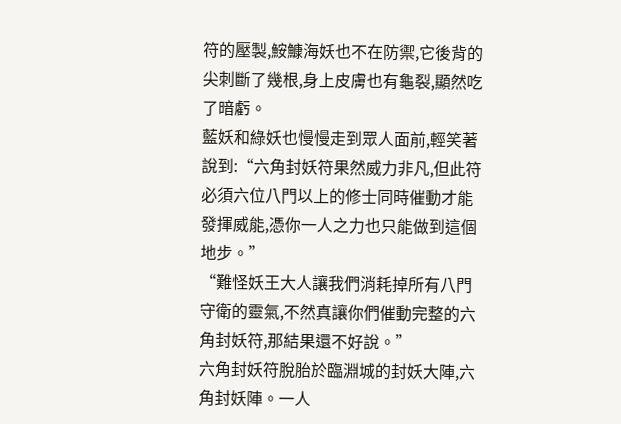符的壓製,鮟鱇海妖也不在防禦,它後背的尖刺斷了幾根,身上皮膚也有龜裂,顯然吃了暗虧。
藍妖和綠妖也慢慢走到眾人面前,輕笑著說到:“六角封妖符果然威力非凡,但此符必須六位八門以上的修士同時催動才能發揮威能,憑你一人之力也只能做到這個地步。”
“難怪妖王大人讓我們消耗掉所有八門守衛的靈氣,不然真讓你們催動完整的六角封妖符,那結果還不好說。”
六角封妖符脫胎於臨淵城的封妖大陣,六角封妖陣。一人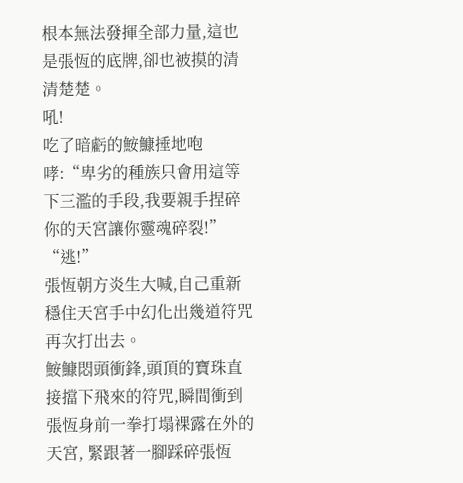根本無法發揮全部力量,這也是張恆的底牌,卻也被摸的清清楚楚。
吼!
吃了暗虧的鮟鱇捶地咆哮:“卑劣的種族只會用這等下三濫的手段,我要親手捏碎你的天宮讓你靈魂碎裂!”
“逃!”
張恆朝方炎生大喊,自己重新穩住天宮手中幻化出幾道符咒再次打出去。
鮟鱇悶頭衝鋒,頭頂的寶珠直接擋下飛來的符咒,瞬間衝到張恆身前一拳打塌裸露在外的天宮, 緊跟著一腳踩碎張恆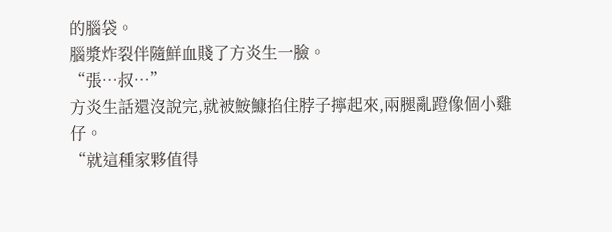的腦袋。
腦漿炸裂伴隨鮮血賤了方炎生一臉。
“張…叔…”
方炎生話還沒說完,就被鮟鱇掐住脖子擰起來,兩腿亂蹬像個小雞仔。
“就這種家夥值得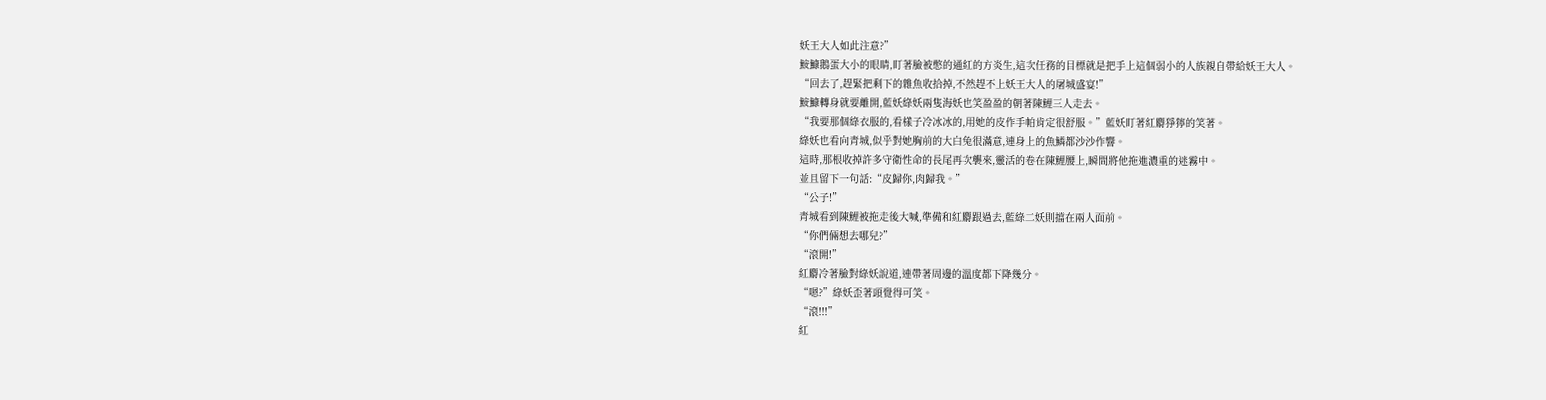妖王大人如此注意?”
鮟鱇鵝蛋大小的眼睛,盯著臉被憋的通紅的方炎生,這次任務的目標就是把手上這個弱小的人族親自帶給妖王大人。
“回去了,趕緊把剩下的雜魚收拾掉,不然趕不上妖王大人的屠城盛宴!”
鮟鱇轉身就要離開,藍妖綠妖兩隻海妖也笑盈盈的朝著陳鯉三人走去。
“我要那個綠衣服的,看樣子冷冰冰的,用她的皮作手帕肯定很舒服。”藍妖盯著紅麝猙獰的笑著。
綠妖也看向青城,似乎對她胸前的大白兔很滿意,連身上的魚鱗都沙沙作響。
這時,那根收掉許多守衛性命的長尾再次襲來,靈活的卷在陳鯉腰上,瞬間將他拖進濃重的迷霧中。
並且留下一句話:“皮歸你,肉歸我。”
“公子!”
青城看到陳鯉被拖走後大喊,準備和紅麝跟過去,藍綠二妖則擋在兩人面前。
“你們倆想去哪兒?”
“滾開!”
紅麝冷著臉對綠妖說道,連帶著周邊的溫度都下降幾分。
“嗯?”綠妖歪著頭覺得可笑。
“滾!!!”
紅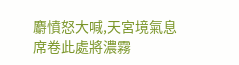麝憤怒大喊,天宮境氣息席卷此處將濃霧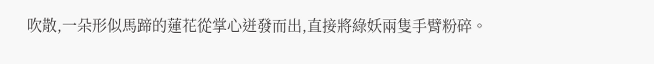吹散,一朵形似馬蹄的蓮花從掌心迸發而出,直接將綠妖兩隻手臂粉碎。